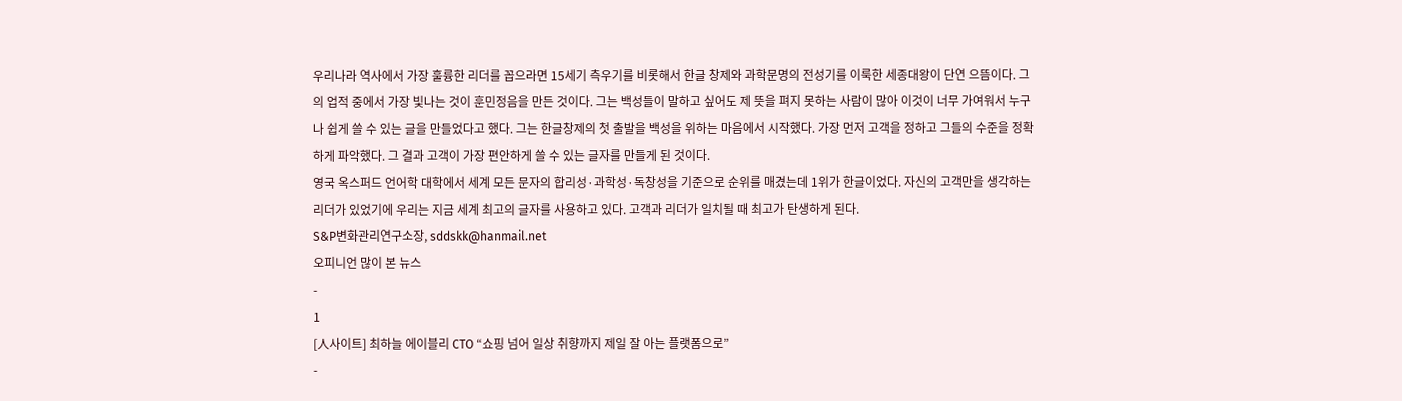우리나라 역사에서 가장 훌륭한 리더를 꼽으라면 15세기 측우기를 비롯해서 한글 창제와 과학문명의 전성기를 이룩한 세종대왕이 단연 으뜸이다. 그의 업적 중에서 가장 빛나는 것이 훈민정음을 만든 것이다. 그는 백성들이 말하고 싶어도 제 뜻을 펴지 못하는 사람이 많아 이것이 너무 가여워서 누구나 쉽게 쓸 수 있는 글을 만들었다고 했다. 그는 한글창제의 첫 출발을 백성을 위하는 마음에서 시작했다. 가장 먼저 고객을 정하고 그들의 수준을 정확하게 파악했다. 그 결과 고객이 가장 편안하게 쓸 수 있는 글자를 만들게 된 것이다.
영국 옥스퍼드 언어학 대학에서 세계 모든 문자의 합리성·과학성·독창성을 기준으로 순위를 매겼는데 1위가 한글이었다. 자신의 고객만을 생각하는 리더가 있었기에 우리는 지금 세계 최고의 글자를 사용하고 있다. 고객과 리더가 일치될 때 최고가 탄생하게 된다.
S&P변화관리연구소장, sddskk@hanmail.net
오피니언 많이 본 뉴스
-
1
[人사이트] 최하늘 에이블리 CTO “쇼핑 넘어 일상 취향까지 제일 잘 아는 플랫폼으로”
-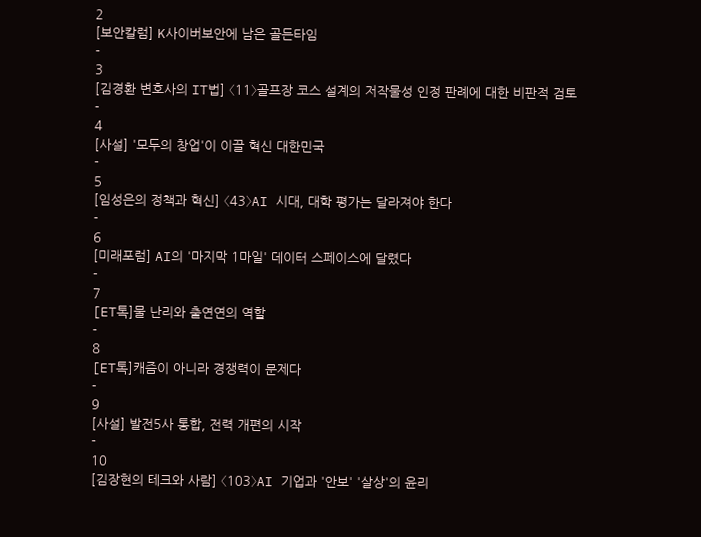2
[보안칼럼] K사이버보안에 남은 골든타임
-
3
[김경환 변호사의 IT법] 〈11〉골프장 코스 설계의 저작물성 인정 판례에 대한 비판적 검토
-
4
[사설] '모두의 창업'이 이끌 혁신 대한민국
-
5
[임성은의 정책과 혁신] 〈43〉AI 시대, 대학 평가는 달라져야 한다
-
6
[미래포럼] AI의 '마지막 1마일' 데이터 스페이스에 달렸다
-
7
[ET톡]물 난리와 출연연의 역할
-
8
[ET톡]캐즘이 아니라 경쟁력이 문제다
-
9
[사설] 발전5사 통합, 전력 개편의 시작
-
10
[김장현의 테크와 사람] 〈103〉AI 기업과 '안보' '살상'의 윤리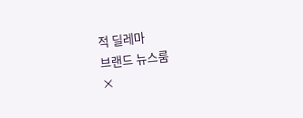적 딜레마
브랜드 뉴스룸
×